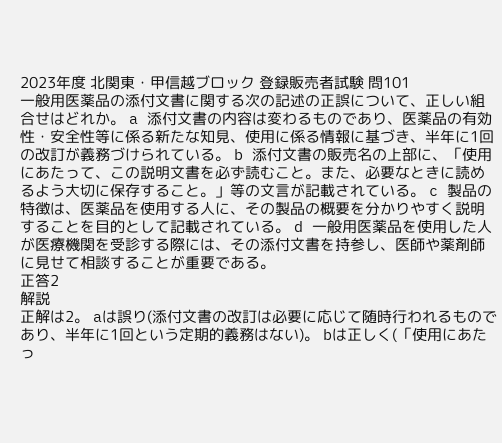2023年度 北関東・甲信越ブロック 登録販売者試験 問101
一般用医薬品の添付文書に関する次の記述の正誤について、正しい組合せはどれか。 a 添付文書の内容は変わるものであり、医薬品の有効性・安全性等に係る新たな知見、使用に係る情報に基づき、半年に1回の改訂が義務づけられている。 b 添付文書の販売名の上部に、「使用にあたって、この説明文書を必ず読むこと。また、必要なときに読めるよう大切に保存すること。」等の文言が記載されている。 c 製品の特徴は、医薬品を使用する人に、その製品の概要を分かりやすく説明することを目的として記載されている。 d 一般用医薬品を使用した人が医療機関を受診する際には、その添付文書を持参し、医師や薬剤師に見せて相談することが重要である。
正答2
解説
正解は2。 aは誤り(添付文書の改訂は必要に応じて随時行われるものであり、半年に1回という定期的義務はない)。 bは正しく(「使用にあたっ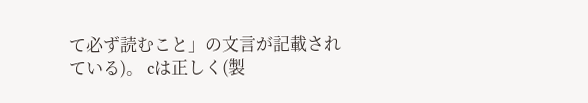て必ず読むこと」の文言が記載されている)。 cは正しく(製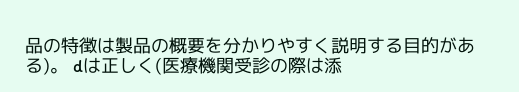品の特徴は製品の概要を分かりやすく説明する目的がある)。 dは正しく(医療機関受診の際は添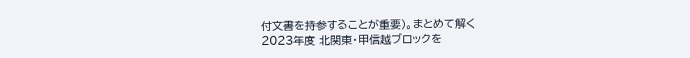付文書を持参することが重要)。まとめて解く
2023年度 北関東・甲信越ブロックを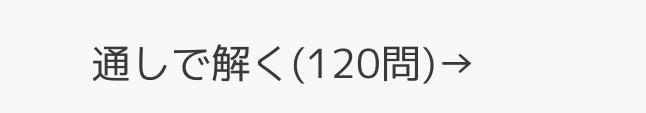通しで解く(120問)→